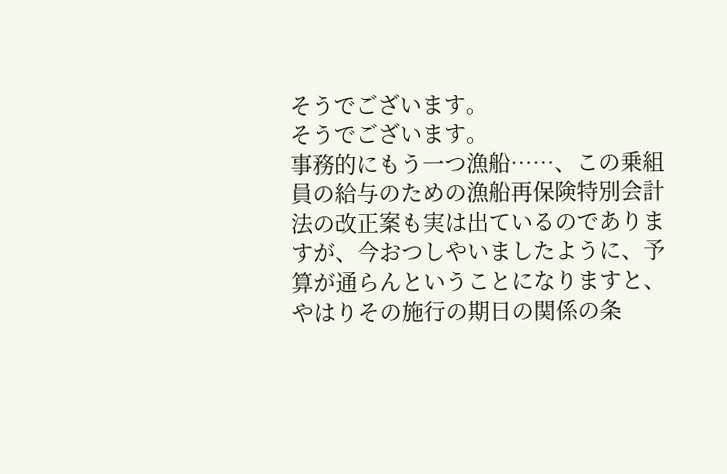そうでございます。
そうでございます。
事務的にもう一つ漁船……、この乗組員の給与のための漁船再保険特別会計法の改正案も実は出ているのでありますが、今おつしやいましたように、予算が通らんということになりますと、やはりその施行の期日の関係の条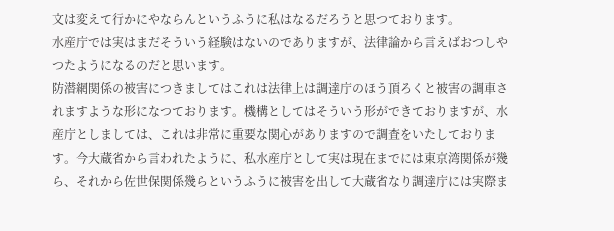文は変えて行かにやならんというふうに私はなるだろうと思つております。
水産庁では実はまだそういう経験はないのでありますが、法律論から言えばおつしやつたようになるのだと思います。
防潜網関係の被害につきましてはこれは法律上は調達庁のほう頂ろくと被害の調車されますような形になつております。機構としてはそういう形ができておりますが、水産庁としましては、これは非常に重要な関心がありますので調査をいたしております。今大蔵省から言われたように、私水産庁として実は現在までには東京湾関係が幾ら、それから佐世保関係幾らというふうに被害を出して大蔵省なり調達庁には実際ま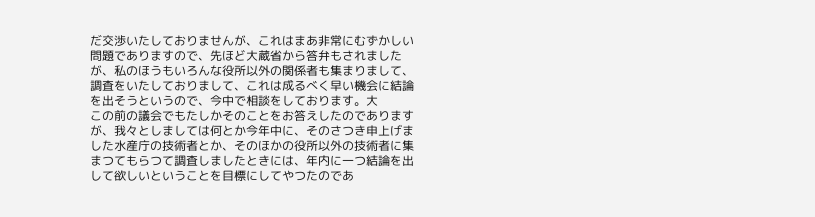だ交渉いたしておりませんが、これはまあ非常にむずかしい問題でありますので、先ほど大蔵省から答弁もされましたが、私のほうもいろんな役所以外の関係者も集まりまして、調査をいたしておりまして、これは成るべく早い機会に結論を出そうというので、今中で相談をしております。大
この前の議会でもたしかそのことをお答えしたのでありますが、我々としましては何とか今年中に、そのさつき申上げました水産庁の技術者とか、そのほかの役所以外の技術者に集まつてもらつて調査しましたときには、年内に一つ結論を出して欲しいということを目標にしてやつたのであ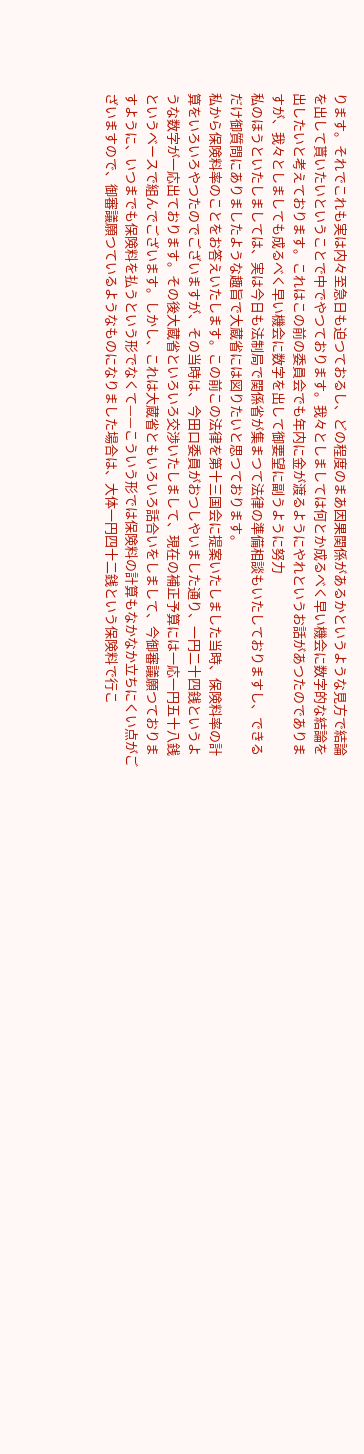ります。それでこれも実は内々至急日も迫つておるし、どの程度のまあ因果関係があるかというような見方で結論を出して貰いたいということで中でやつております。我々としましては何とか成るべく早い機会に数字的な結論を出したいと考えております。これはこの前の委員会でも年内に金が渡るようにやれというお話があつたのでありますが、我々としましても成るべく早い機会に数字を出して御要望に副うように努力
私のほうといたしましては、実は今日も法制局で関係省が集まつて法律の準備相談もいたしておりますし、できるだけ御質問にありましたような趣旨で大蔵省には図りたいと思つております。
私から保険料率のことをお答えいたします。この前この法律を第十三国会に提案いたしました当時、保険料率の計算をいろいろやつたのでございますが、その当時は、今田口委員がおつしやいました通り、一円二十四銭というような数字が一応出ております。その後大蔵省といろいろ交渉いたしまして、現在の補正予算には一応一円五十八銭というベースで組んでございます。しかし、これは大蔵省ともいろいろ話合いをしまして、今御審議願つておりますように、いつまでも保険料を払うという形でなくて——こういう形では保険料の計算もなかなか立ちにくい点がございますので、御審議願つているようなものになりました場合は、大体一円四十二銭という保険料で行こ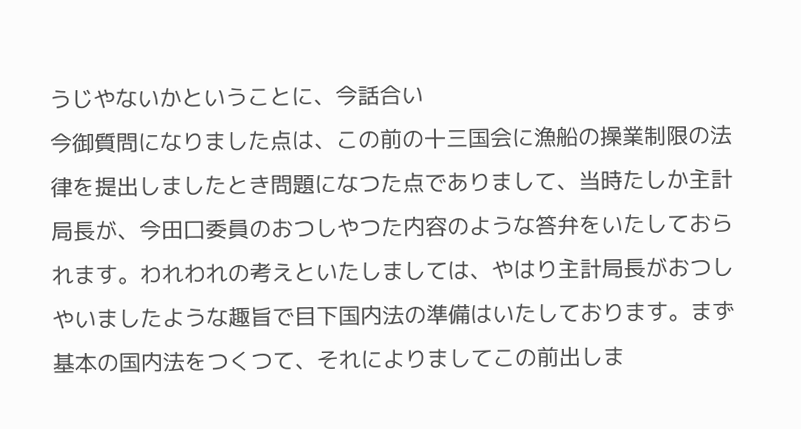うじやないかということに、今話合い
今御質問になりました点は、この前の十三国会に漁船の操業制限の法律を提出しましたとき問題になつた点でありまして、当時たしか主計局長が、今田口委員のおつしやつた内容のような答弁をいたしておられます。われわれの考えといたしましては、やはり主計局長がおつしやいましたような趣旨で目下国内法の準備はいたしております。まず基本の国内法をつくつて、それによりましてこの前出しま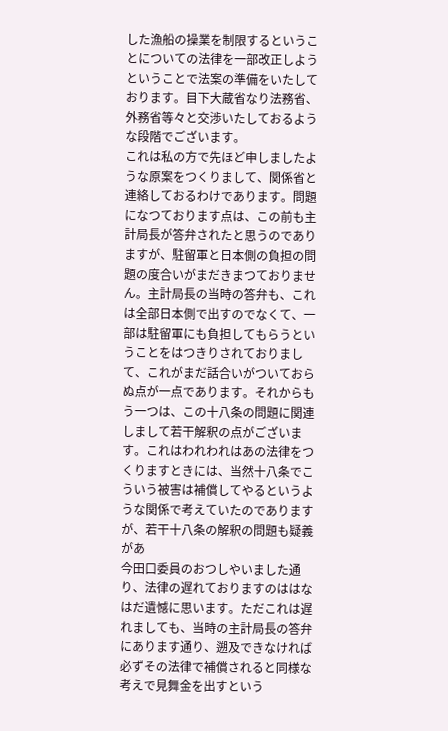した漁船の操業を制限するということについての法律を一部改正しようということで法案の準備をいたしております。目下大蔵省なり法務省、外務省等々と交渉いたしておるような段階でございます。
これは私の方で先ほど申しましたような原案をつくりまして、関係省と連絡しておるわけであります。問題になつております点は、この前も主計局長が答弁されたと思うのでありますが、駐留軍と日本側の負担の問題の度合いがまだきまつておりません。主計局長の当時の答弁も、これは全部日本側で出すのでなくて、一部は駐留軍にも負担してもらうということをはつきりされておりまして、これがまだ話合いがついておらぬ点が一点であります。それからもう一つは、この十八条の問題に関連しまして若干解釈の点がございます。これはわれわれはあの法律をつくりますときには、当然十八条でこういう被害は補償してやるというような関係で考えていたのでありますが、若干十八条の解釈の問題も疑義があ
今田口委員のおつしやいました通り、法律の遅れておりますのははなはだ遺憾に思います。ただこれは遅れましても、当時の主計局長の答弁にあります通り、遡及できなければ必ずその法律で補償されると同様な考えで見舞金を出すという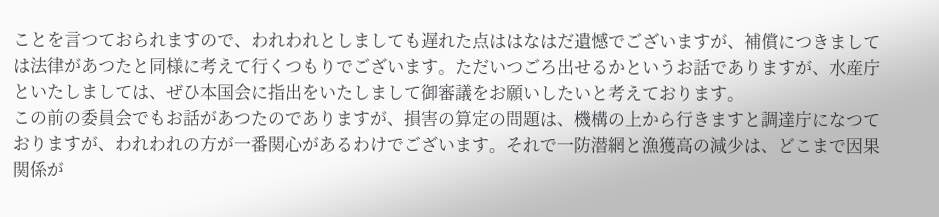ことを言つておられますので、われわれとしましても遅れた点ははなはだ遺憾でございますが、補償につきましては法律があつたと同様に考えて行くつもりでございます。ただいつごろ出せるかというお話でありますが、水産庁といたしましては、ぜひ本国会に指出をいたしまして御審議をお願いしたいと考えております。
この前の委員会でもお話があつたのでありますが、損害の算定の問題は、機構の上から行きますと調達庁になつておりますが、われわれの方が一番関心があるわけでございます。それで一防潜網と漁獲高の減少は、どこまで因果関係が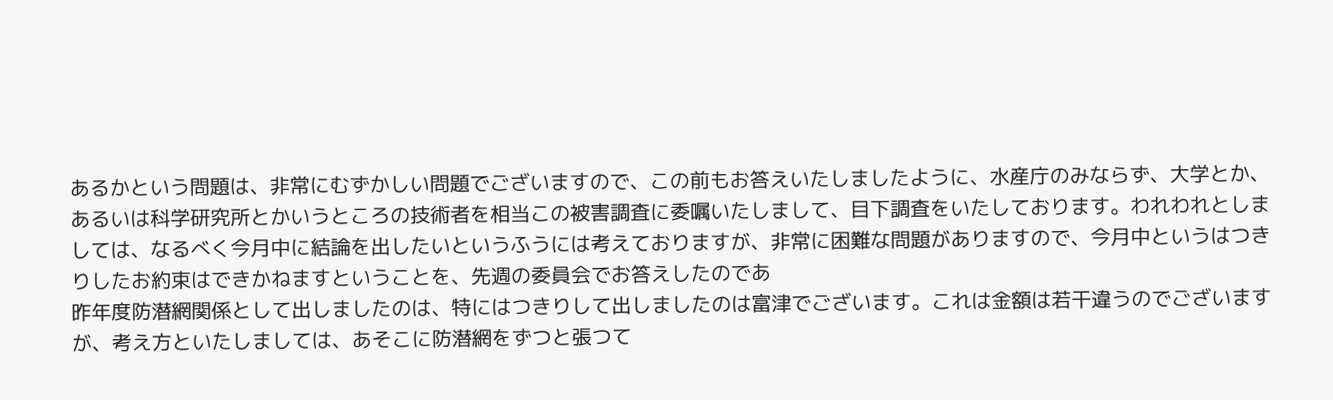あるかという問題は、非常にむずかしい問題でございますので、この前もお答えいたしましたように、水産庁のみならず、大学とか、あるいは科学研究所とかいうところの技術者を相当この被害調査に委嘱いたしまして、目下調査をいたしております。われわれとしましては、なるべく今月中に結論を出したいというふうには考えておりますが、非常に困難な問題がありますので、今月中というはつきりしたお約束はできかねますということを、先週の委員会でお答えしたのであ
昨年度防潜網関係として出しましたのは、特にはつきりして出しましたのは富津でございます。これは金額は若干違うのでございますが、考え方といたしましては、あそこに防潜網をずつと張つて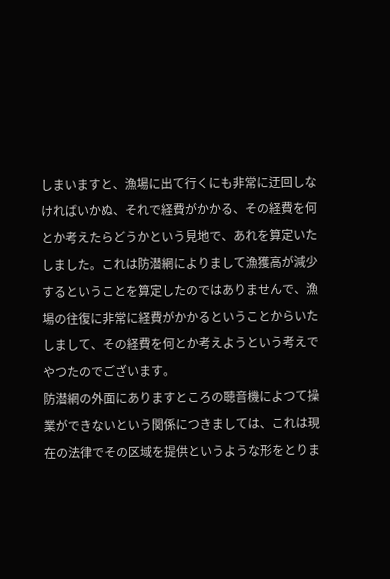しまいますと、漁場に出て行くにも非常に迂回しなければいかぬ、それで経費がかかる、その経費を何とか考えたらどうかという見地で、あれを算定いたしました。これは防潜網によりまして漁獲高が減少するということを算定したのではありませんで、漁場の往復に非常に経費がかかるということからいたしまして、その経費を何とか考えようという考えでやつたのでございます。
防潜網の外面にありますところの聴音機によつて操業ができないという関係につきましては、これは現在の法律でその区域を提供というような形をとりま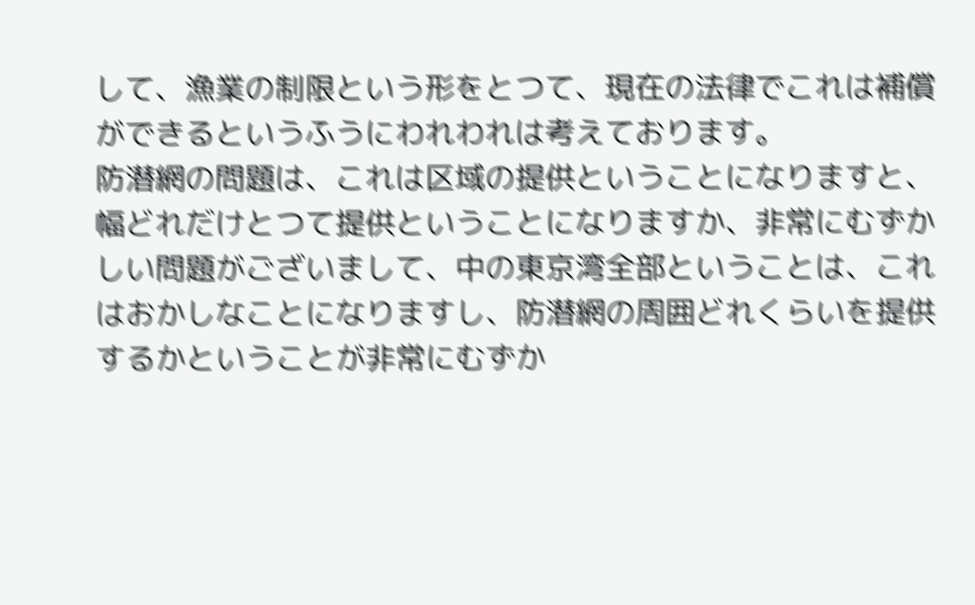して、漁業の制限という形をとつて、現在の法律でこれは補償ができるというふうにわれわれは考えております。
防潜網の問題は、これは区域の提供ということになりますと、幅どれだけとつて提供ということになりますか、非常にむずかしい問題がございまして、中の東京湾全部ということは、これはおかしなことになりますし、防潜網の周囲どれくらいを提供するかということが非常にむずか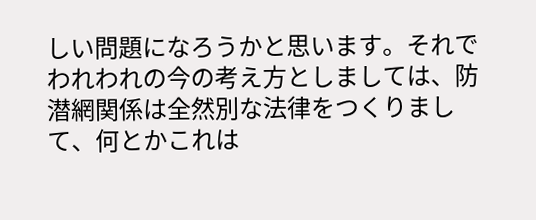しい問題になろうかと思います。それでわれわれの今の考え方としましては、防潜網関係は全然別な法律をつくりまして、何とかこれは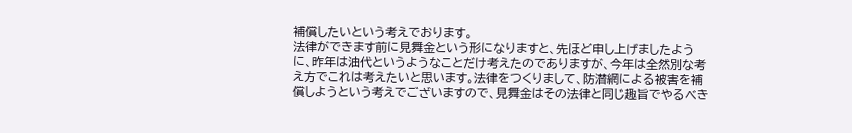補償したいという考えでおります。
法律ができます前に見舞金という形になりますと、先ほど申し上げましたように、昨年は油代というようなことだけ考えたのでありますが、今年は全然別な考え方でこれは考えたいと思います。法律をつくりまして、防潜網による被害を補償しようという考えでございますので、見舞金はその法律と同じ趣旨でやるべき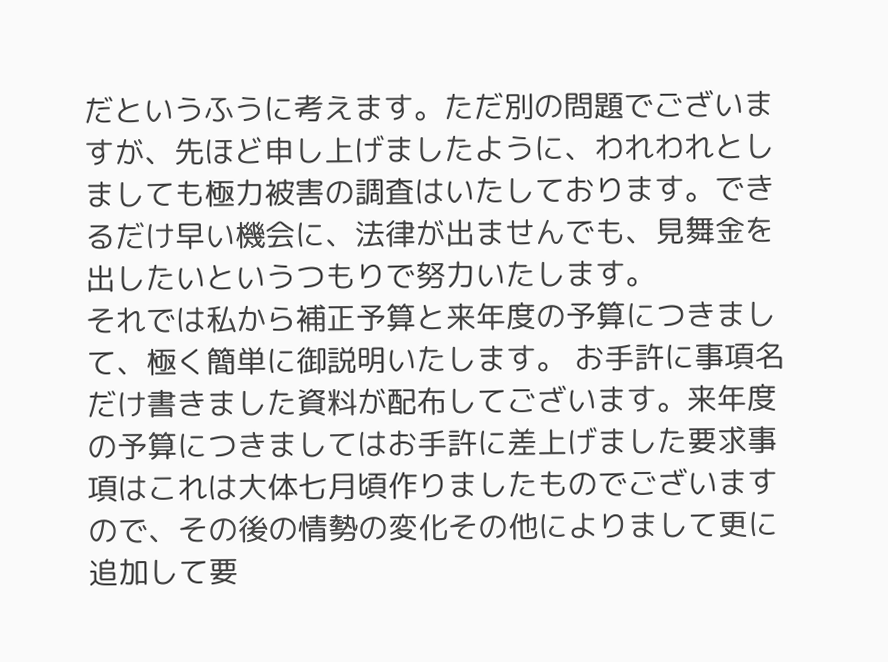だというふうに考えます。ただ別の問題でございますが、先ほど申し上げましたように、われわれとしましても極力被害の調査はいたしております。できるだけ早い機会に、法律が出ませんでも、見舞金を出したいというつもりで努力いたします。
それでは私から補正予算と来年度の予算につきまして、極く簡単に御説明いたします。 お手許に事項名だけ書きました資料が配布してございます。来年度の予算につきましてはお手許に差上げました要求事項はこれは大体七月頃作りましたものでございますので、その後の情勢の変化その他によりまして更に追加して要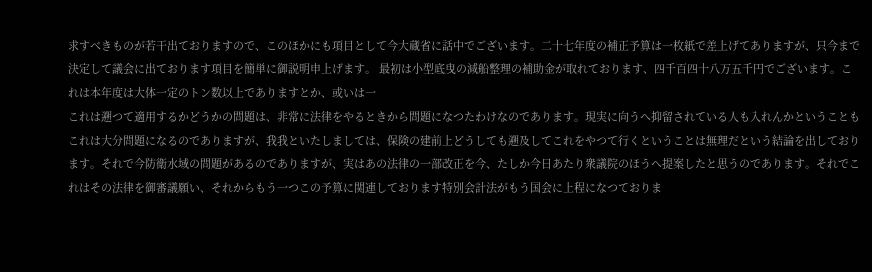求すべきものが若干出ておりますので、このほかにも項目として今大蔵省に話中でございます。二十七年度の補正予算は一枚紙で差上げてありますが、只今まで決定して議会に出ております項目を簡単に御説明申上げます。 最初は小型底曳の減船整理の補助金が取れております、四千百四十八万五千円でございます。これは本年度は大体一定のトン数以上でありますとか、或いは一
これは遡つて適用するかどうかの問題は、非常に法律をやるときから問題になつたわけなのであります。現実に向うへ抑留されている人も入れんかということもこれは大分問題になるのでありますが、我我といたしましては、保険の建前上どうしても遡及してこれをやつて行くということは無理だという結論を出しております。それで今防衛水域の問題があるのでありますが、実はあの法律の一部改正を今、たしか今日あたり衆議院のほうへ提案したと思うのであります。それでこれはその法律を御審議願い、それからもう一つこの予算に関連しております特別会計法がもう国会に上程になつておりま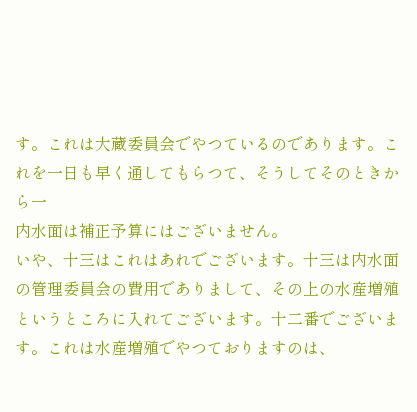す。これは大蔵委員会でやつているのであります。これを一日も早く通してもらつて、そうしてそのときから一
内水面は補正予算にはございません。
いや、十三はこれはあれでございます。十三は内水面の管理委員会の費用でありまして、その上の水産増殖というところに入れてございます。十二番でございます。これは水産増殖でやつておりますのは、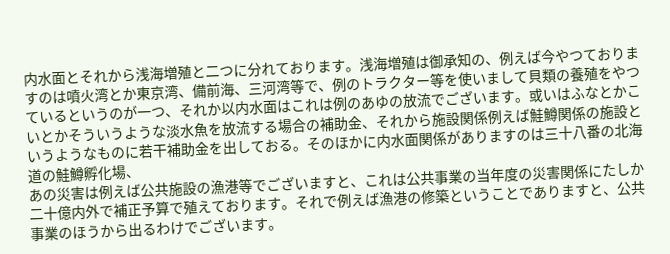内水面とそれから浅海増殖と二つに分れております。浅海増殖は御承知の、例えば今やつておりますのは噴火湾とか東京湾、備前海、三河湾等で、例のトラクター等を使いまして貝類の養殖をやつているというのが一つ、それか以内水面はこれは例のあゆの放流でございます。或いはふなとかこいとかそういうような淡水魚を放流する場合の補助金、それから施設関係例えば鮭鱒関係の施設というようなものに若干補助金を出しておる。そのほかに内水面関係がありますのは三十八番の北海道の鮭鱒孵化場、
あの災害は例えば公共施設の漁港等でございますと、これは公共事業の当年度の災害関係にたしか二十億内外で補正予算で殖えております。それで例えば漁港の修築ということでありますと、公共事業のほうから出るわけでございます。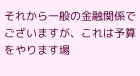それから一般の金融関係でございますが、これは予算をやります場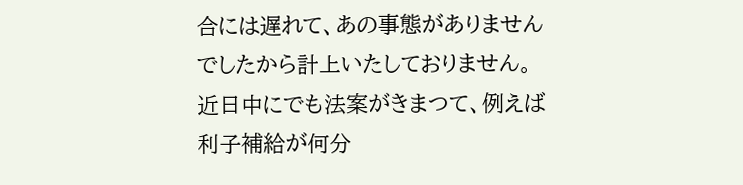合には遅れて、あの事態がありませんでしたから計上いたしておりません。近日中にでも法案がきまつて、例えば利子補給が何分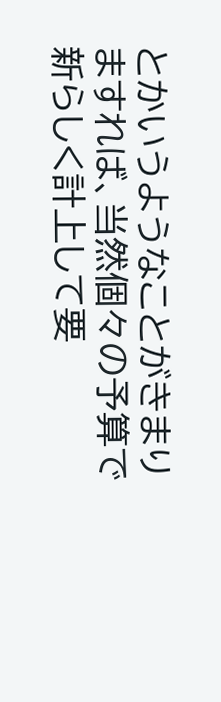とかいうようなことがきまりますれば、当然個々の予算で新らしく計上して要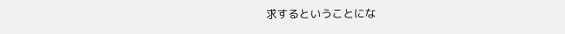求するということにな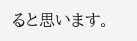ると思います。